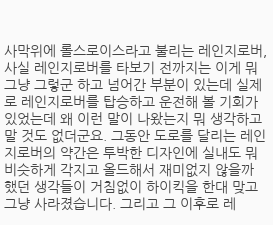사막위에 롤스로이스라고 불리는 레인지로버, 사실 레인지로버를 타보기 전까지는 이게 뭐 그냥 그렇군 하고 넘어간 부분이 있는데 실제로 레인지로버를 탑승하고 운전해 볼 기회가 있었는데 왜 이런 말이 나왔는지 뭐 생각하고 말 것도 없더군요. 그동안 도로를 달리는 레인지로버의 약간은 투박한 디자인에 실내도 뭐 비슷하게 각지고 올드해서 재미없지 않을까 했던 생각들이 거침없이 하이킥을 한대 맞고 그냥 사라졌습니다. 그리고 그 이후로 레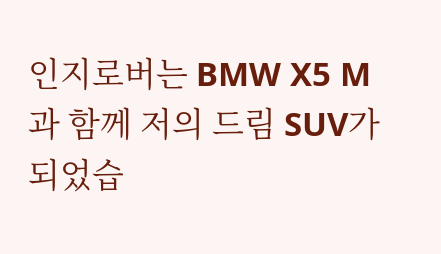인지로버는 BMW X5 M 과 함께 저의 드림 SUV가 되었습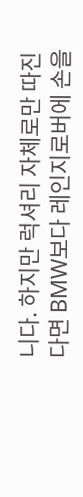니다. 하지만 럭셔리 자체로만 따진다면 BMW보다 레인지로버에 손을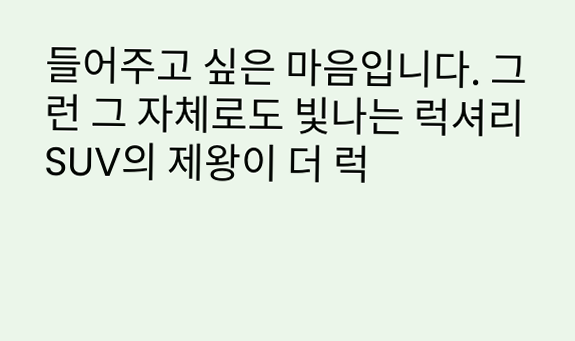들어주고 싶은 마음입니다. 그런 그 자체로도 빛나는 럭셔리 SUV의 제왕이 더 럭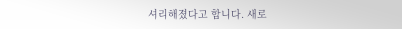셔리해졌다고 합니다. 새로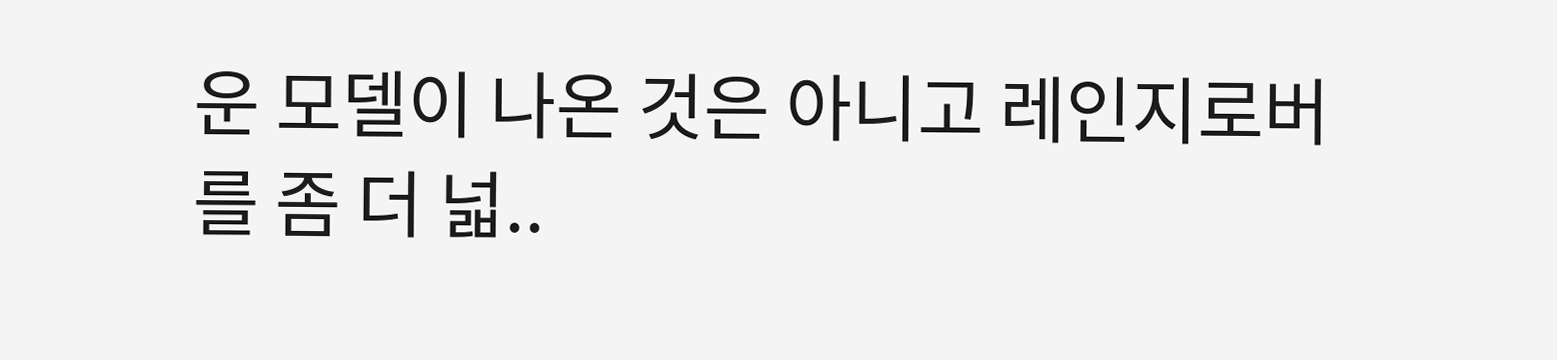운 모델이 나온 것은 아니고 레인지로버를 좀 더 넓..